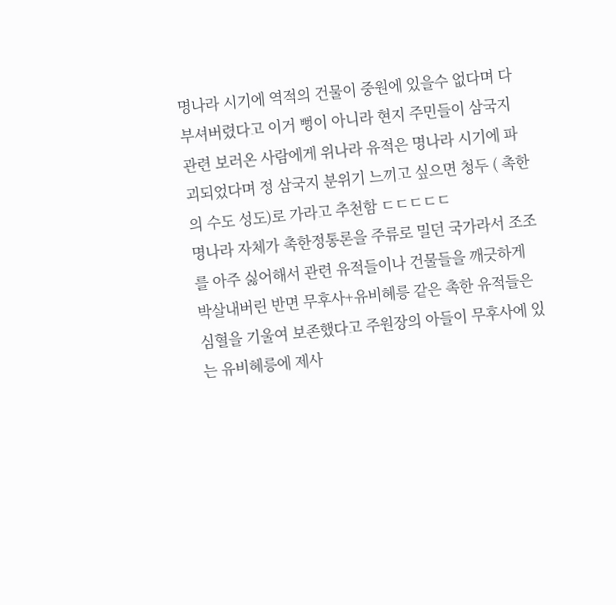명나라 시기에 역적의 건물이 중원에 있을수 없다며 다 부셔버렸다고 이거 뻥이 아니라 현지 주민들이 삼국지 관련 보러온 사람에게 위나라 유적은 명나라 시기에 파괴되었다며 정 삼국지 분위기 느끼고 싶으면 청두 ( 촉한의 수도 성도)로 가라고 추천함 ㄷㄷㄷㄷㄷ
명나라 자체가 촉한정통론을 주류로 밀던 국가라서 조조를 아주 싫어해서 관련 유적들이나 건물들을 깨긋하게 박살내버린 반면 무후사+유비혜릉 같은 촉한 유적들은 심혈을 기울여 보존했다고 주원장의 아들이 무후사에 있는 유비혜릉에 제사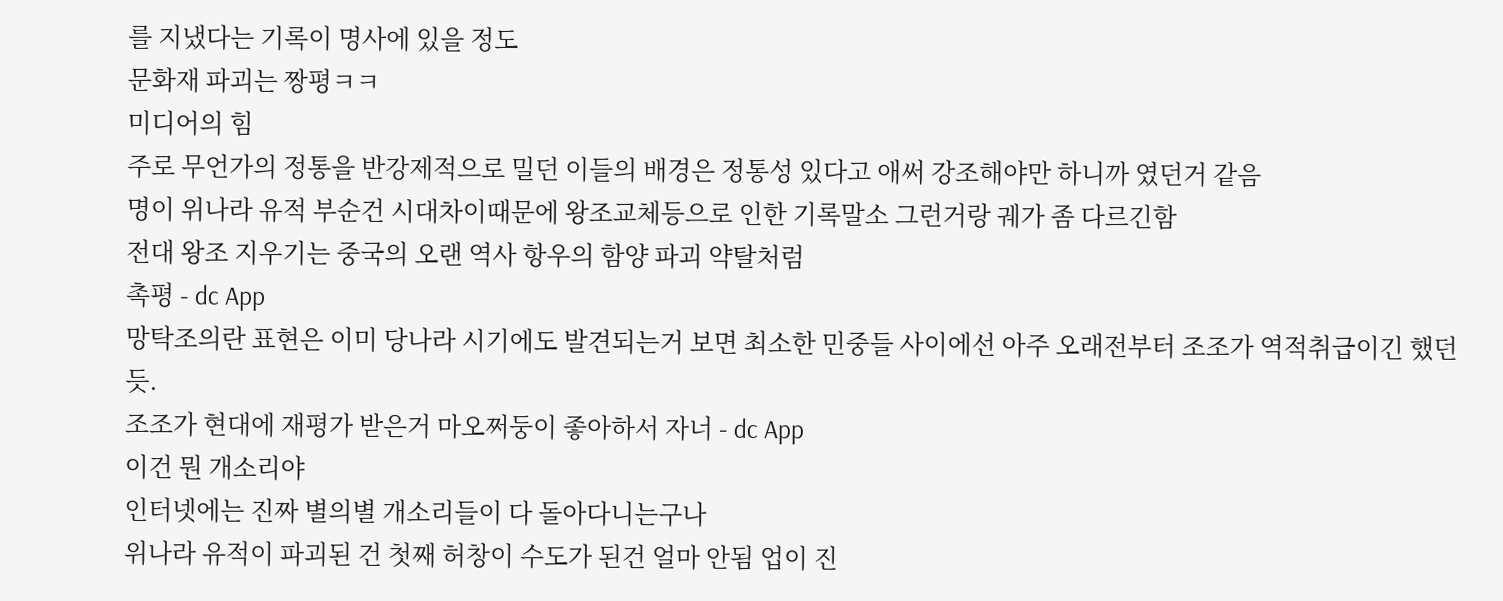를 지냈다는 기록이 명사에 있을 정도
문화재 파괴는 짱평ㅋㅋ
미디어의 힘
주로 무언가의 정통을 반강제적으로 밀던 이들의 배경은 정통성 있다고 애써 강조해야만 하니까 였던거 같음
명이 위나라 유적 부순건 시대차이때문에 왕조교체등으로 인한 기록말소 그런거랑 궤가 좀 다르긴함
전대 왕조 지우기는 중국의 오랜 역사 항우의 함양 파괴 약탈처럼
촉평 - dc App
망탁조의란 표현은 이미 당나라 시기에도 발견되는거 보면 최소한 민중들 사이에선 아주 오래전부터 조조가 역적취급이긴 했던 듯.
조조가 현대에 재평가 받은거 마오쩌둥이 좋아하서 자너 - dc App
이건 뭔 개소리야
인터넷에는 진짜 별의별 개소리들이 다 돌아다니는구나
위나라 유적이 파괴된 건 첫째 허창이 수도가 된건 얼마 안됨 업이 진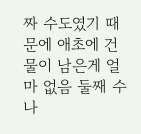짜 수도였기 때문에 애초에 건물이 남은게 얼마 없음 둘째 수나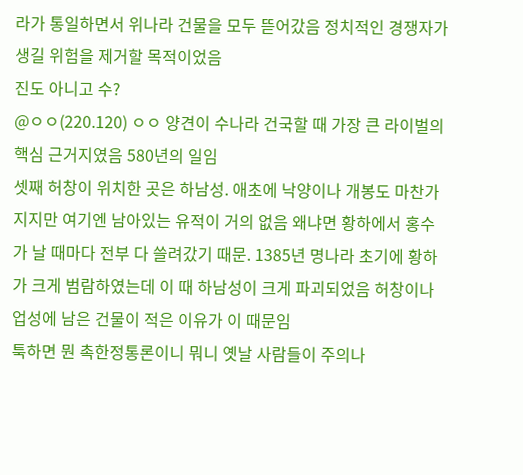라가 통일하면서 위나라 건물을 모두 뜯어갔음 정치적인 경쟁자가 생길 위험을 제거할 목적이었음
진도 아니고 수?
@ㅇㅇ(220.120) ㅇㅇ 양견이 수나라 건국할 때 가장 큰 라이벌의 핵심 근거지였음 580년의 일임
셋째 허창이 위치한 곳은 하남성. 애초에 낙양이나 개봉도 마찬가지지만 여기엔 남아있는 유적이 거의 없음 왜냐면 황하에서 홍수가 날 때마다 전부 다 쓸려갔기 때문. 1385년 명나라 초기에 황하가 크게 범람하였는데 이 때 하남성이 크게 파괴되었음 허창이나 업성에 남은 건물이 적은 이유가 이 때문임
툭하면 뭔 촉한정통론이니 뭐니 옛날 사람들이 주의나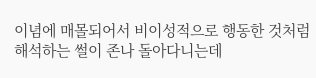이념에 매몰되어서 비이성적으로 행동한 것처럼 해석하는 썰이 존나 돌아다니는데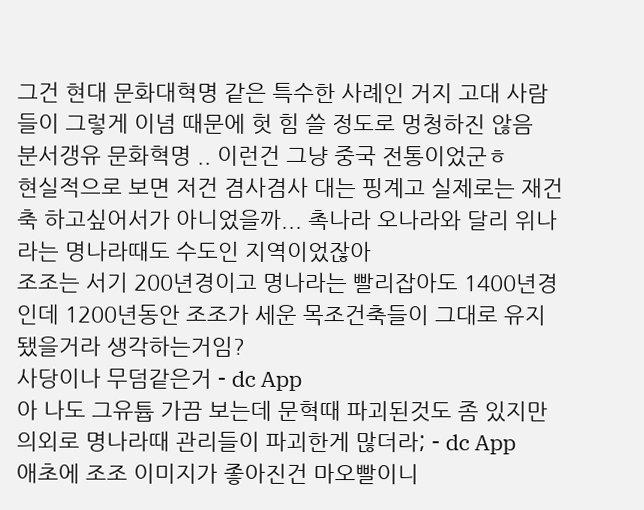그건 현대 문화대혁명 같은 특수한 사례인 거지 고대 사람들이 그렇게 이념 때문에 헛 힘 쓸 정도로 멍청하진 않음
분서갱유 문화혁명 .. 이런건 그냥 중국 전통이었군ㅎ
현실적으로 보면 저건 겸사겸사 대는 핑계고 실제로는 재건축 하고싶어서가 아니었을까... 촉나라 오나라와 달리 위나라는 명나라때도 수도인 지역이었잖아
조조는 서기 200년경이고 명나라는 빨리잡아도 1400년경인데 1200년동안 조조가 세운 목조건축들이 그대로 유지됐을거라 생각하는거임?
사당이나 무덤같은거 - dc App
아 나도 그유튭 가끔 보는데 문혁때 파괴된것도 좀 있지만 의외로 명나라때 관리들이 파괴한게 많더라; - dc App
애초에 조조 이미지가 좋아진건 마오빨이니